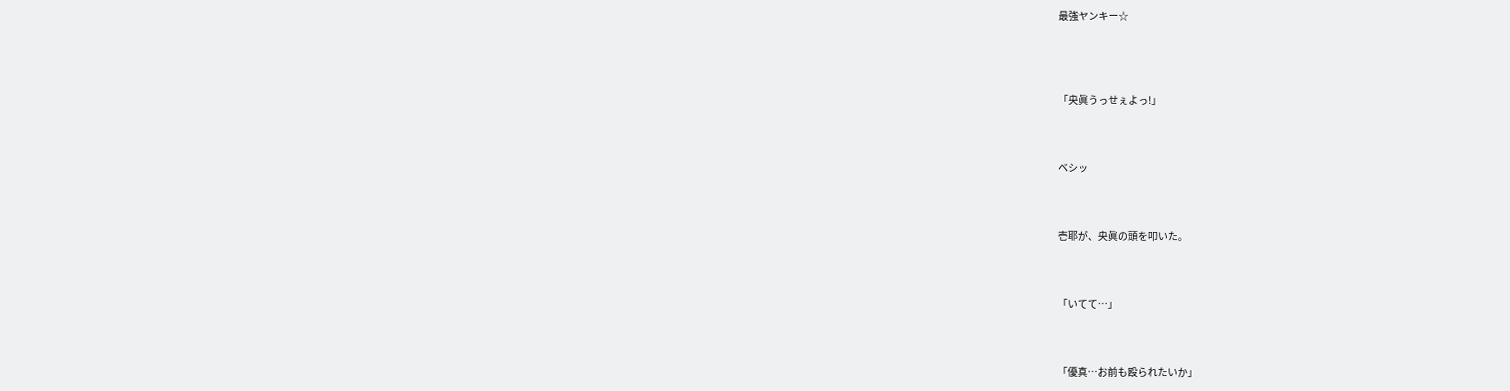最強ヤンキー☆




「央眞うっせぇよっ!」



ベシッ



壱耶が、央眞の頭を叩いた。



「いてて…」



「優真…お前も殴られたいか」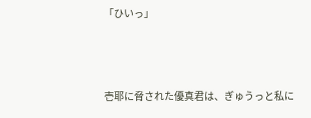「ひいっ」



壱耶に脅された優真君は、ぎゅうっと私に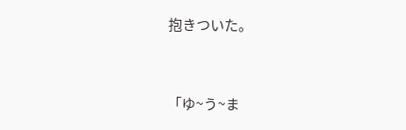抱きついた。



「ゆ~う~ま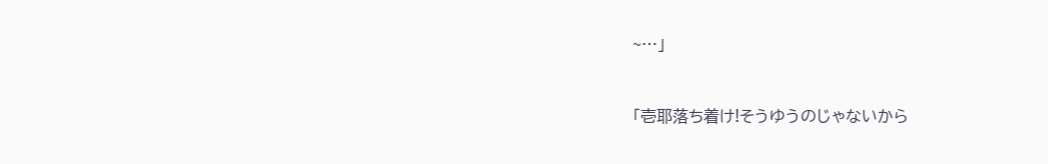~…」



「壱耶落ち着け!そうゆうのじゃないから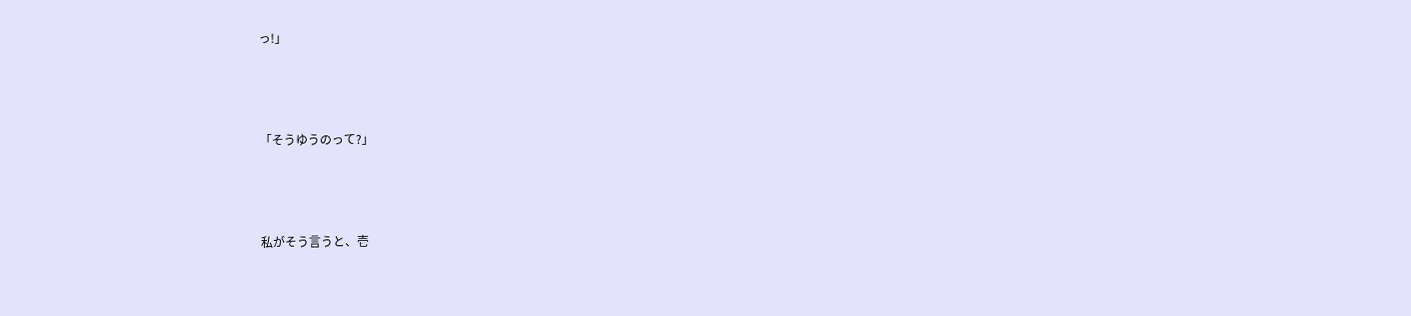っ!」



「そうゆうのって?」



私がそう言うと、壱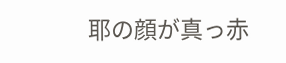耶の顔が真っ赤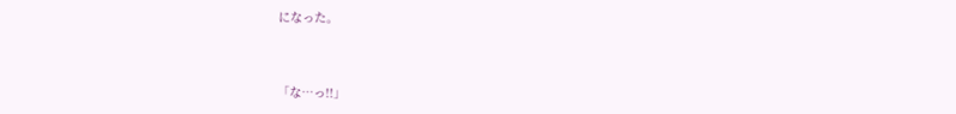になった。



「な…っ!!」